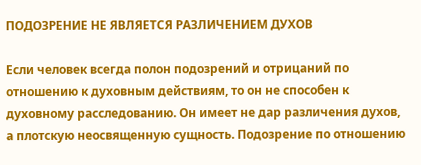ПОДОЗРЕНИЕ НЕ ЯВЛЯЕТСЯ РАЗЛИЧЕНИЕМ ДУХОВ

Если человек всегда полон подозрений и отрицаний по отношению к духовным действиям, то он не способен к духовному расследованию. Он имеет не дар различения духов, а плотскую неосвященную сущность. Подозрение по отношению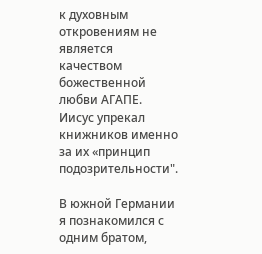к духовным откровениям не является качеством божественной любви АГАПЕ. Иисус упрекал книжников именно за их «принцип подозрительности".

В южной Германии я познакомился с одним братом,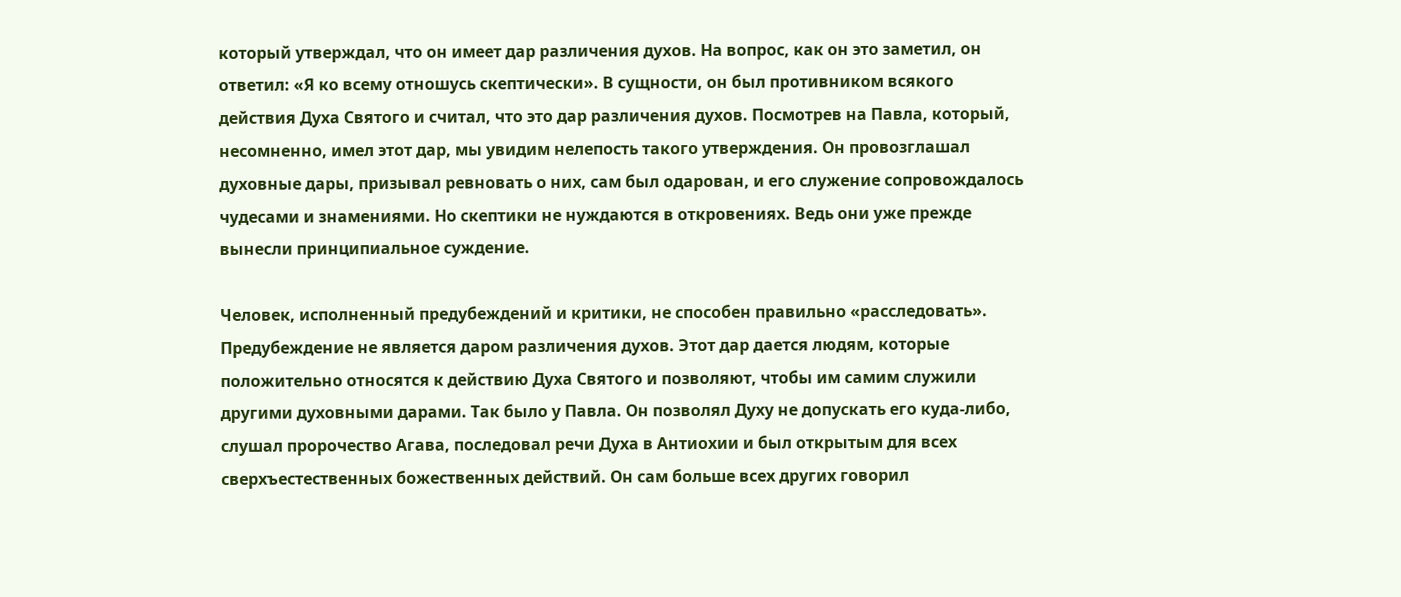который утверждал, что он имеет дар различения духов. На вопрос, как он это заметил, он ответил: «Я ко всему отношусь скептически». В сущности, он был противником всякого действия Духа Святого и считал, что это дар различения духов. Посмотрев на Павла, который, несомненно, имел этот дар, мы увидим нелепость такого утверждения. Он провозглашал духовные дары, призывал ревновать о них, сам был одарован, и его служение сопровождалось чудесами и знамениями. Но скептики не нуждаются в откровениях. Ведь они уже прежде вынесли принципиальное суждение.

Человек, исполненный предубеждений и критики, не способен правильно «расследовать». Предубеждение не является даром различения духов. Этот дар дается людям, которые положительно относятся к действию Духа Святого и позволяют, чтобы им самим служили другими духовными дарами. Так было у Павла. Он позволял Духу не допускать его куда-либо, слушал пророчество Агава, последовал речи Духа в Антиохии и был открытым для всех сверхъестественных божественных действий. Он сам больше всех других говорил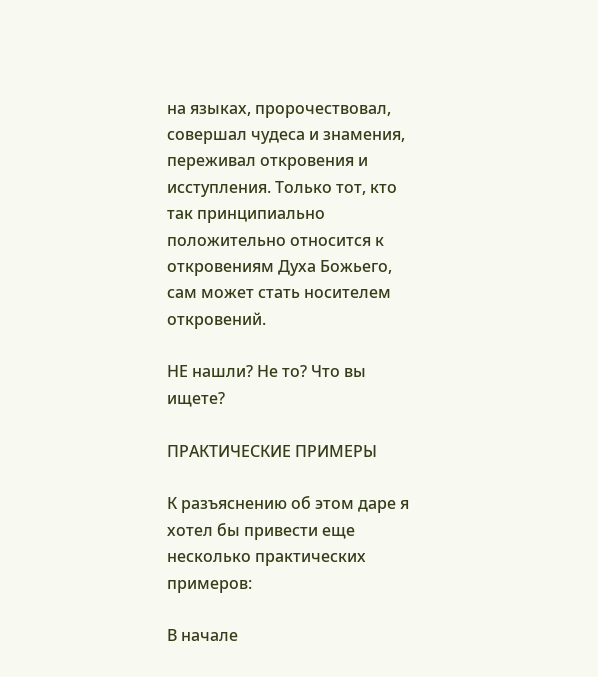на языках, пророчествовал, совершал чудеса и знамения, переживал откровения и исступления. Только тот, кто так принципиально положительно относится к откровениям Духа Божьего, сам может стать носителем откровений.

НЕ нашли? Не то? Что вы ищете?

ПРАКТИЧЕСКИЕ ПРИМЕРЫ

К разъяснению об этом даре я хотел бы привести еще несколько практических примеров:

В начале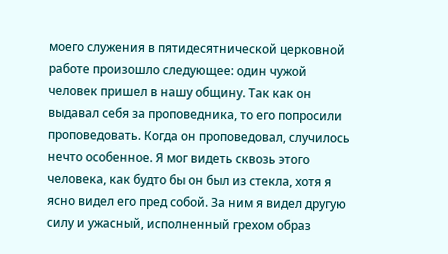моего служения в пятидесятнической церковной работе произошло следующее: один чужой человек пришел в нашу общину. Так как он выдавал себя за проповедника, то его попросили проповедовать. Когда он проповедовал, случилось нечто особенное. Я мог видеть сквозь этого человека, как будто бы он был из стекла, хотя я ясно видел его пред собой. За ним я видел другую силу и ужасный, исполненный грехом образ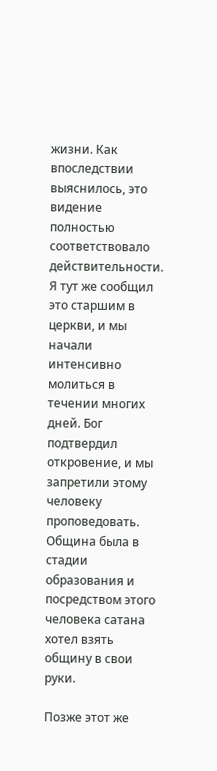жизни. Как впоследствии выяснилось, это видение полностью соответствовало действительности. Я тут же сообщил это старшим в церкви, и мы начали интенсивно молиться в течении многих дней. Бог подтвердил откровение, и мы запретили этому человеку проповедовать. Община была в стадии образования и посредством этого человека сатана хотел взять общину в свои руки.

Позже этот же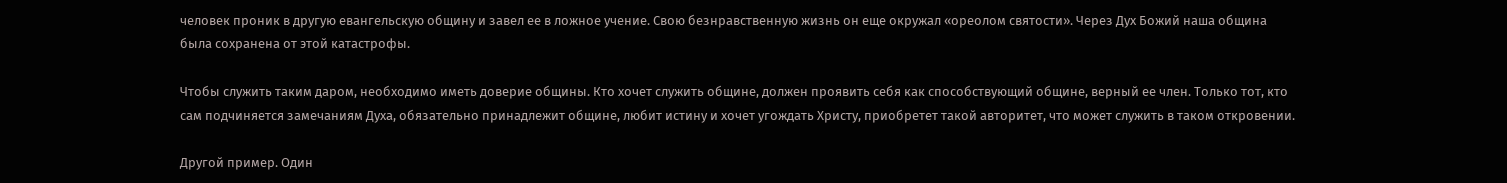человек проник в другую евангельскую общину и завел ее в ложное учение. Свою безнравственную жизнь он еще окружал «ореолом святости». Через Дух Божий наша община была сохранена от этой катастрофы.

Чтобы служить таким даром, необходимо иметь доверие общины. Кто хочет служить общине, должен проявить себя как способствующий общине, верный ее член. Только тот, кто сам подчиняется замечаниям Духа, обязательно принадлежит общине, любит истину и хочет угождать Христу, приобретет такой авторитет, что может служить в таком откровении.

Другой пример. Один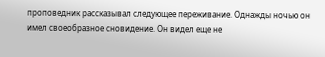проповедник рассказывал следующее переживание. Однажды ночью он имел своеобразное сновидение. Он видел еще не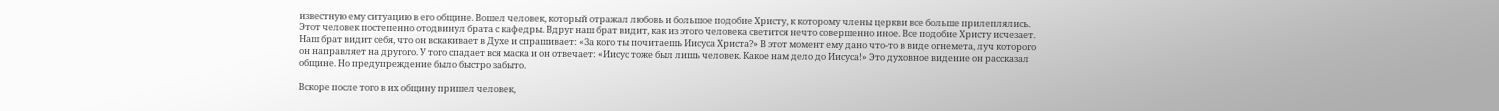известную ему ситуацию в его общине. Вошел человек, который отражал любовь и большое подобие Христу, к которому члены церкви все больше прилеплялись. Этот человек постепенно отодвинул брата с кафедры. Вдруг наш брат видит, как из этого человека светится нечто совершенно иное. Все подобие Христу исчезает. Наш брат видит себя, что он вскакивает в Духе и спрашивает: «За кого ты почитаешь Иисуса Христа?» В этот момент ему дано что-то в виде огнемета, луч которого он направляет на другого. У того спадает вся маска и он отвечает: «Иисус тоже был лишь человек. Какое нам дело до Иисуса!» Это духовное видение он рассказал общине. Но предупреждение было быстро забыто.

Вскоре после того в их общину пришел человек,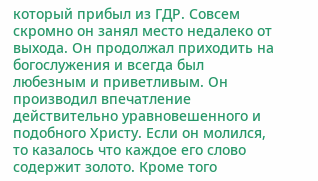который прибыл из ГДР. Совсем скромно он занял место недалеко от выхода. Он продолжал приходить на богослужения и всегда был любезным и приветливым. Он производил впечатление действительно уравновешенного и подобного Христу. Если он молился, то казалось что каждое его слово содержит золото. Кроме того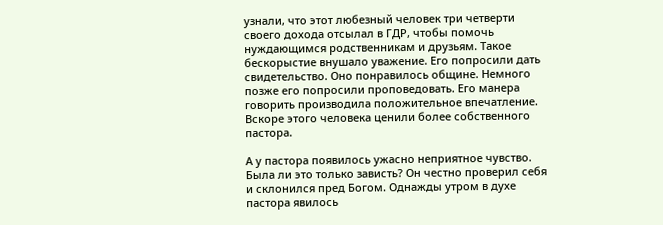узнали, что этот любезный человек три четверти своего дохода отсылал в ГДР, чтобы помочь нуждающимся родственникам и друзьям. Такое бескорыстие внушало уважение. Его попросили дать свидетельство. Оно понравилось общине. Немного позже его попросили проповедовать. Его манера говорить производила положительное впечатление. Вскоре этого человека ценили более собственного пастора.

А у пастора появилось ужасно неприятное чувство. Была ли это только зависть? Он честно проверил себя и склонился пред Богом. Однажды утром в духе пастора явилось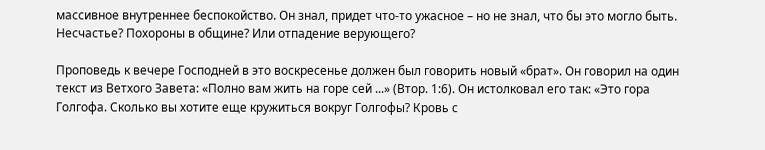массивное внутреннее беспокойство. Он знал, придет что-то ужасное – но не знал, что бы это могло быть. Несчастье? Похороны в общине? Или отпадение верующего?

Проповедь к вечере Господней в это воскресенье должен был говорить новый «брат». Он говорил на один текст из Ветхого Завета: «Полно вам жить на горе сей ...» (Втор. 1:6). Он истолковал его так: «Это гора Голгофа. Сколько вы хотите еще кружиться вокруг Голгофы? Кровь с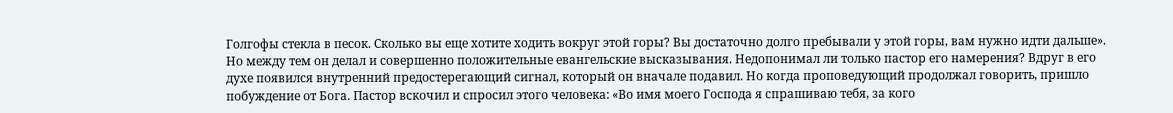Голгофы стекла в песок. Сколько вы еще хотите ходить вокруг этой горы? Вы достаточно долго пребывали у этой горы, вам нужно идти дальше». Но между тем он делал и совершенно положительные евангельские высказывания. Недопонимал ли только пастор его намерения? Вдруг в его духе появился внутренний предостерегающий сигнал, который он вначале подавил. Но когда проповедующий продолжал говорить, пришло побуждение от Бога. Пастор вскочил и спросил этого человека: «Во имя моего Господа я спрашиваю тебя, за кого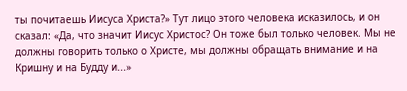ты почитаешь Иисуса Христа?» Тут лицо этого человека исказилось, и он сказал: «Да, что значит Иисус Христос? Он тоже был только человек. Мы не должны говорить только о Христе, мы должны обращать внимание и на Кришну и на Будду и...»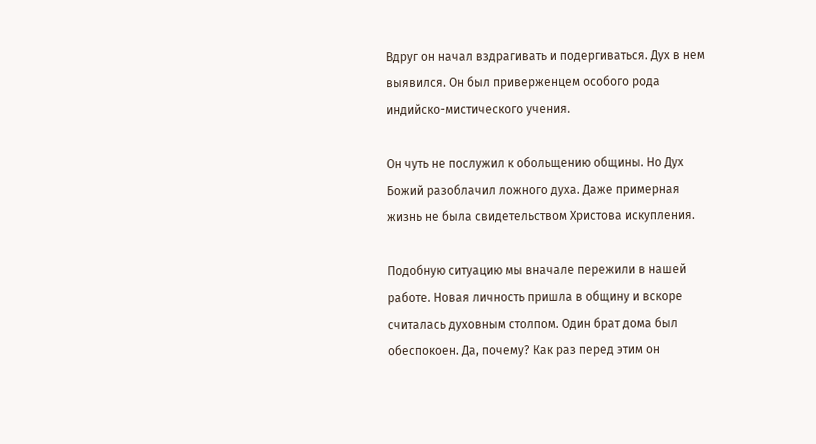Вдруг он начал вздрагивать и подергиваться. Дух в нем выявился. Он был приверженцем особого рода индийско-мистического учения.

Он чуть не послужил к обольщению общины. Но Дух Божий разоблачил ложного духа. Даже примерная жизнь не была свидетельством Христова искупления.

Подобную ситуацию мы вначале пережили в нашей работе. Новая личность пришла в общину и вскоре считалась духовным столпом. Один брат дома был обеспокоен. Да, почему? Как раз перед этим он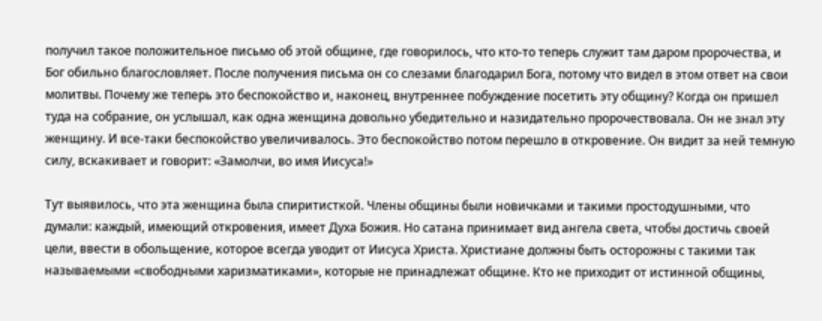получил такое положительное письмо об этой общине, где говорилось, что кто-то теперь служит там даром пророчества, и Бог обильно благословляет. После получения письма он со слезами благодарил Бога, потому что видел в этом ответ на свои молитвы. Почему же теперь это беспокойство и, наконец, внутреннее побуждение посетить эту общину? Когда он пришел туда на собрание, он услышал, как одна женщина довольно убедительно и назидательно пророчествовала. Он не знал эту женщину. И все-таки беспокойство увеличивалось. Это беспокойство потом перешло в откровение. Он видит за ней темную силу, вскакивает и говорит: «Замолчи, во имя Иисуса!»

Тут выявилось, что эта женщина была спиритисткой. Члены общины были новичками и такими простодушными, что думали: каждый, имеющий откровения, имеет Духа Божия. Но сатана принимает вид ангела света, чтобы достичь своей цели, ввести в обольщение, которое всегда уводит от Иисуса Христа. Христиане должны быть осторожны с такими так называемыми «свободными харизматиками», которые не принадлежат общине. Кто не приходит от истинной общины,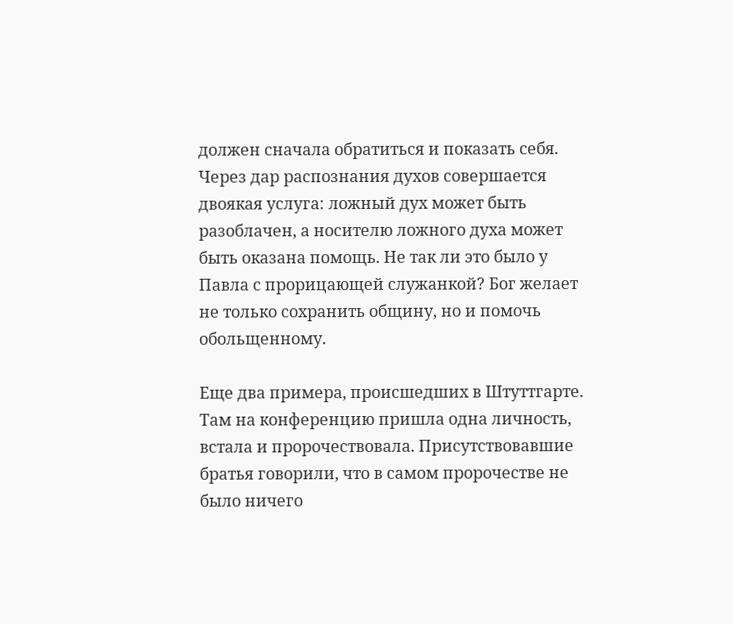должен сначала обратиться и показать себя. Через дар распознания духов совершается двоякая услуга: ложный дух может быть разоблачен, а носителю ложного духа может быть оказана помощь. Не так ли это было у Павла с прорицающей служанкой? Бог желает не только сохранить общину, но и помочь обольщенному.

Еще два примера, происшедших в Штуттгарте. Там на конференцию пришла одна личность, встала и пророчествовала. Присутствовавшие братья говорили, что в самом пророчестве не было ничего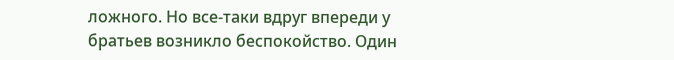ложного. Но все-таки вдруг впереди у братьев возникло беспокойство. Один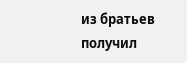из братьев получил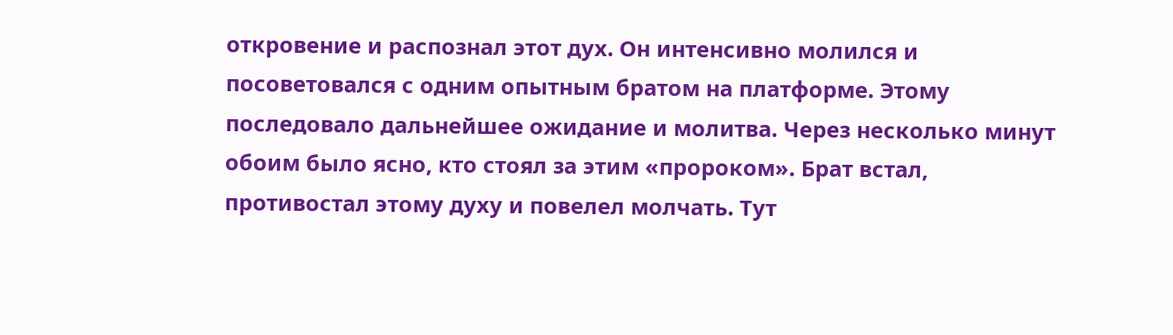откровение и распознал этот дух. Он интенсивно молился и посоветовался с одним опытным братом на платформе. Этому последовало дальнейшее ожидание и молитва. Через несколько минут обоим было ясно, кто стоял за этим «пророком». Брат встал, противостал этому духу и повелел молчать. Тут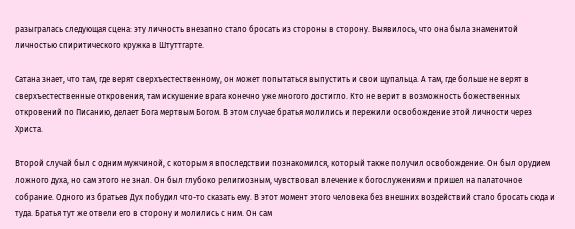разыгралась следующая сцена: эту личность внезапно стало бросать из стороны в сторону. Выявилось, что она была знаменитой личностью спиритического кружка в Штуттгарте.

Сатана знает, что там, где верят сверхъестественному, он может попытаться выпустить и свои щупальца. А там, где больше не верят в сверхъестественные откровения, там искушение врага конечно уже многого достигло. Кто не верит в возможность божественных откровений по Писанию, делает Бога мертвым Богом. В этом случае братья молились и пережили освобождение этой личности через Христа.

Второй случай был с одним мужчиной, с которым я впоследствии познакомился, который также получил освобождение. Он был орудием ложного духа, но сам этого не знал. Он был глубоко религиозным, чувствовал влечение к богослужениям и пришел на палаточное собрание. Одного из братьев Дух побудил что-то сказать ему. В этот момент этого человека без внешних воздействий стало бросать сюда и туда. Братья тут же отвели его в сторону и молились с ним. Он сам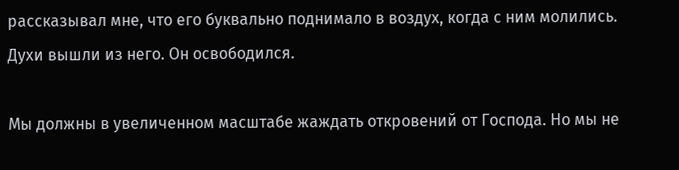рассказывал мне, что его буквально поднимало в воздух, когда с ним молились. Духи вышли из него. Он освободился.

Мы должны в увеличенном масштабе жаждать откровений от Господа. Но мы не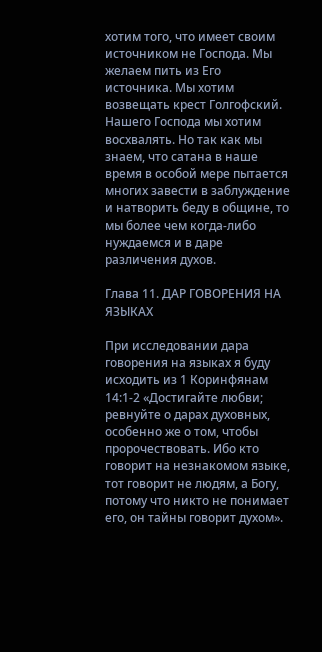хотим того, что имеет своим источником не Господа. Мы желаем пить из Его источника. Мы хотим возвещать крест Голгофский. Нашего Господа мы хотим восхвалять. Но так как мы знаем, что сатана в наше время в особой мере пытается многих завести в заблуждение и натворить беду в общине, то мы более чем когда-либо нуждаемся и в даре различения духов.

Глава 11. ДАР ГОВОРЕНИЯ НА ЯЗЫКАХ

При исследовании дара говорения на языках я буду исходить из 1 Коринфянам 14:1-2 «Достигайте любви; ревнуйте о дарах духовных, особенно же о том, чтобы пророчествовать. Ибо кто говорит на незнакомом языке, тот говорит не людям, а Богу, потому что никто не понимает его, он тайны говорит духом».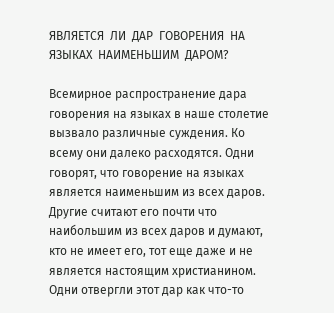ЯВЛЯЕТСЯ  ЛИ  ДАР  ГОВОРЕНИЯ  НА  ЯЗЫКАХ  НАИМЕНЬШИМ  ДАРОМ?

Всемирное распространение дара говорения на языках в наше столетие вызвало различные суждения. Ко всему они далеко расходятся. Одни говорят, что говорение на языках является наименьшим из всех даров. Другие считают его почти что наибольшим из всех даров и думают, кто не имеет его, тот еще даже и не является настоящим христианином. Одни отвергли этот дар как что-то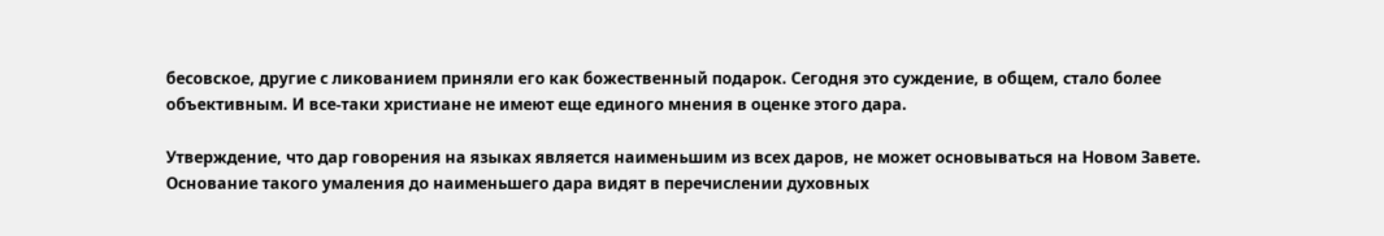бесовское, другие с ликованием приняли его как божественный подарок. Сегодня это суждение, в общем, стало более объективным. И все-таки христиане не имеют еще единого мнения в оценке этого дара.

Утверждение, что дар говорения на языках является наименьшим из всех даров, не может основываться на Новом Завете. Основание такого умаления до наименьшего дара видят в перечислении духовных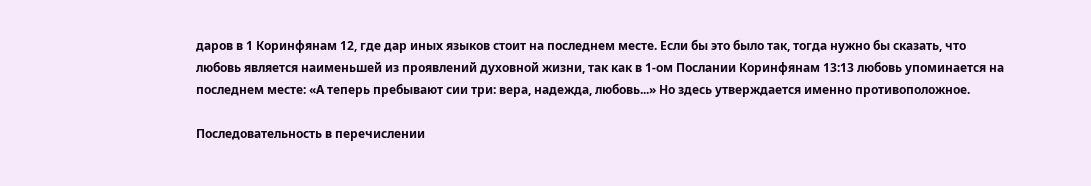даров в 1 Коринфянам 12, где дар иных языков стоит на последнем месте. Если бы это было так, тогда нужно бы сказать, что любовь является наименьшей из проявлений духовной жизни, так как в 1-ом Послании Коринфянам 13:13 любовь упоминается на последнем месте: «А теперь пребывают сии три: вера, надежда, любовь...» Но здесь утверждается именно противоположное.

Последовательность в перечислении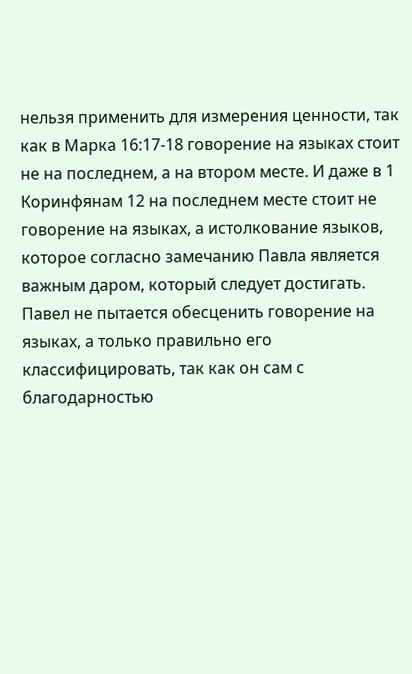нельзя применить для измерения ценности, так как в Марка 16:17-18 говорение на языках стоит не на последнем, а на втором месте. И даже в 1 Коринфянам 12 на последнем месте стоит не говорение на языках, а истолкование языков, которое согласно замечанию Павла является важным даром, который следует достигать. Павел не пытается обесценить говорение на языках, а только правильно его классифицировать, так как он сам с благодарностью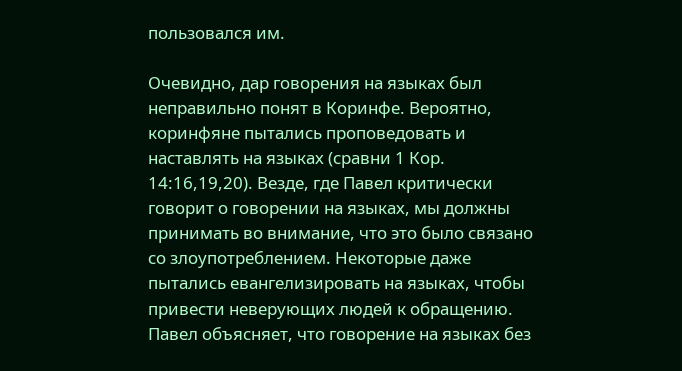пользовался им.

Очевидно, дар говорения на языках был неправильно понят в Коринфе. Вероятно, коринфяне пытались проповедовать и наставлять на языках (сравни 1 Кор. 14:16,19,20). Везде, где Павел критически говорит о говорении на языках, мы должны принимать во внимание, что это было связано со злоупотреблением. Некоторые даже пытались евангелизировать на языках, чтобы привести неверующих людей к обращению. Павел объясняет, что говорение на языках без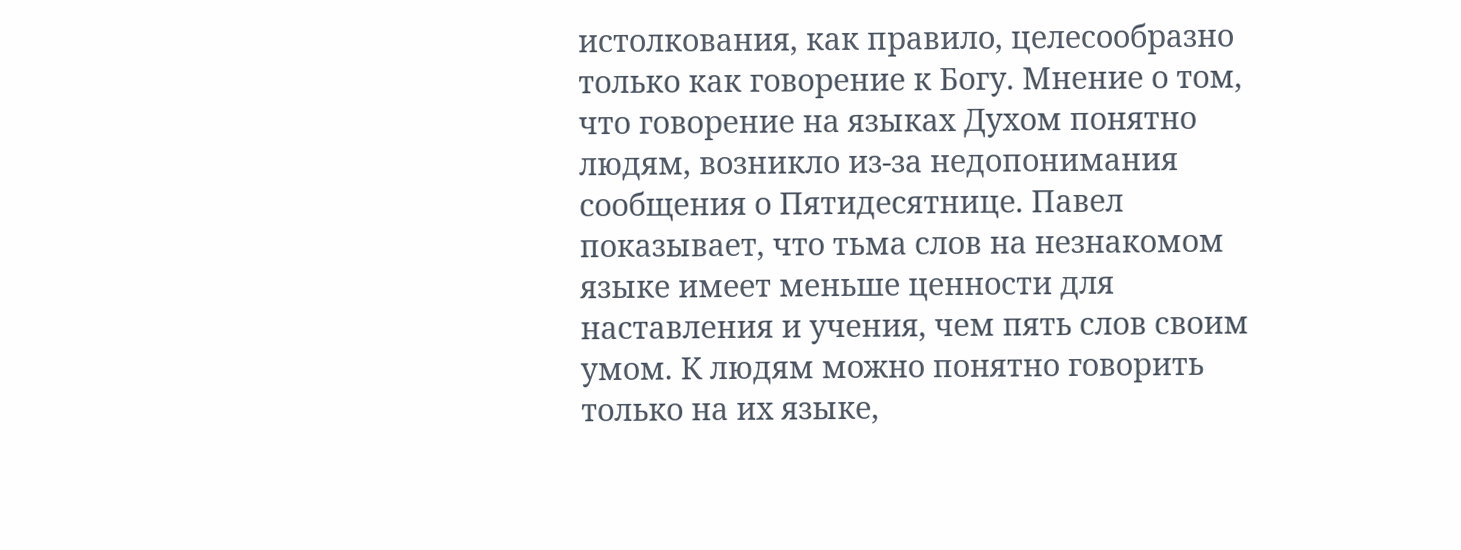истолкования, как правило, целесообразно только как говорение к Богу. Мнение о том, что говорение на языках Духом понятно людям, возникло из-за недопонимания сообщения о Пятидесятнице. Павел показывает, что тьма слов на незнакомом языке имеет меньше ценности для наставления и учения, чем пять слов своим умом. К людям можно понятно говорить только на их языке,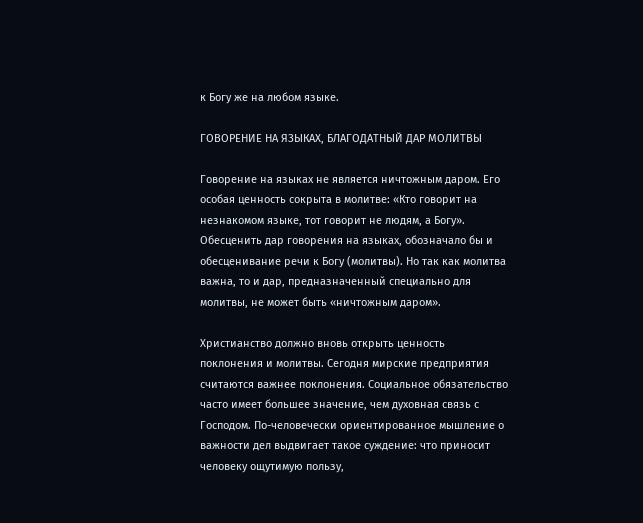к Богу же на любом языке.

ГОВОРЕНИЕ НА ЯЗЫКАХ, БЛАГОДАТНЫЙ ДАР МОЛИТВЫ

Говорение на языках не является ничтожным даром. Его особая ценность сокрыта в молитве: «Кто говорит на незнакомом языке, тот говорит не людям, а Богу». Обесценить дар говорения на языках, обозначало бы и обесценивание речи к Богу (молитвы). Но так как молитва важна, то и дар, предназначенный специально для молитвы, не может быть «ничтожным даром».

Христианство должно вновь открыть ценность поклонения и молитвы. Сегодня мирские предприятия считаются важнее поклонения. Социальное обязательство часто имеет большее значение, чем духовная связь с Господом. По-человечески ориентированное мышление о важности дел выдвигает такое суждение: что приносит человеку ощутимую пользу,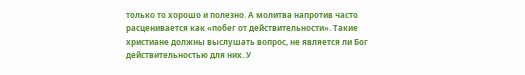только то хорошо и полезно. А молитва напротив часто расценивается как «побег от действительности». Такие христиане должны выслушать вопрос, не является ли Бог действительностью для них. У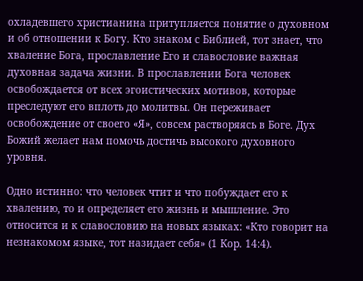охладевшего христианина притупляется понятие о духовном и об отношении к Богу. Кто знаком с Библией, тот знает, что хваление Бога, прославление Его и славословие важная духовная задача жизни. В прославлении Бога человек освобождается от всех эгоистических мотивов, которые преследуют его вплоть до молитвы. Он переживает освобождение от своего «Я», совсем растворяясь в Боге. Дух Божий желает нам помочь достичь высокого духовного уровня.

Одно истинно: что человек чтит и что побуждает его к хвалению, то и определяет его жизнь и мышление. Это относится и к славословию на новых языках: «Кто говорит на незнакомом языке, тот назидает себя» (1 Кор. 14:4).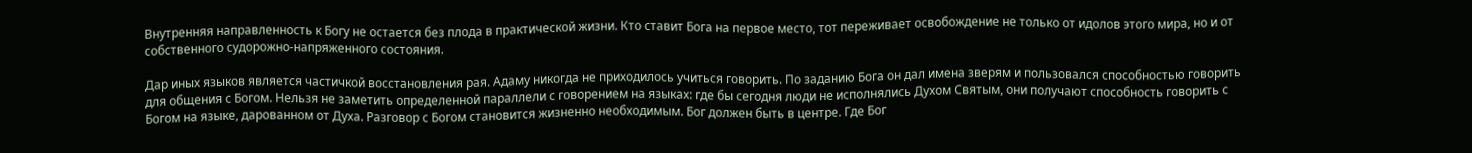Внутренняя направленность к Богу не остается без плода в практической жизни. Кто ставит Бога на первое место, тот переживает освобождение не только от идолов этого мира, но и от собственного судорожно-напряженного состояния.

Дар иных языков является частичкой восстановления рая. Адаму никогда не приходилось учиться говорить. По заданию Бога он дал имена зверям и пользовался способностью говорить для общения с Богом. Нельзя не заметить определенной параллели с говорением на языках: где бы сегодня люди не исполнялись Духом Святым, они получают способность говорить с Богом на языке, дарованном от Духа. Разговор с Богом становится жизненно необходимым. Бог должен быть в центре. Где Бог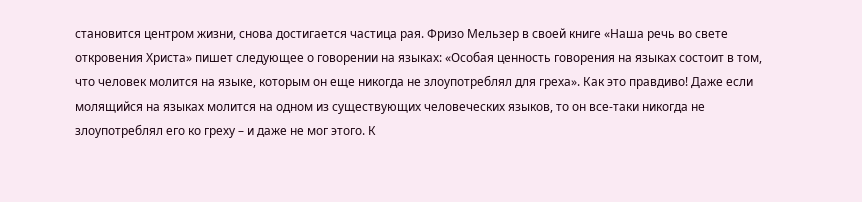становится центром жизни, снова достигается частица рая. Фризо Мельзер в своей книге «Наша речь во свете откровения Христа» пишет следующее о говорении на языках: «Особая ценность говорения на языках состоит в том, что человек молится на языке, которым он еще никогда не злоупотреблял для греха». Как это правдиво! Даже если молящийся на языках молится на одном из существующих человеческих языков, то он все-таки никогда не злоупотреблял его ко греху – и даже не мог этого. К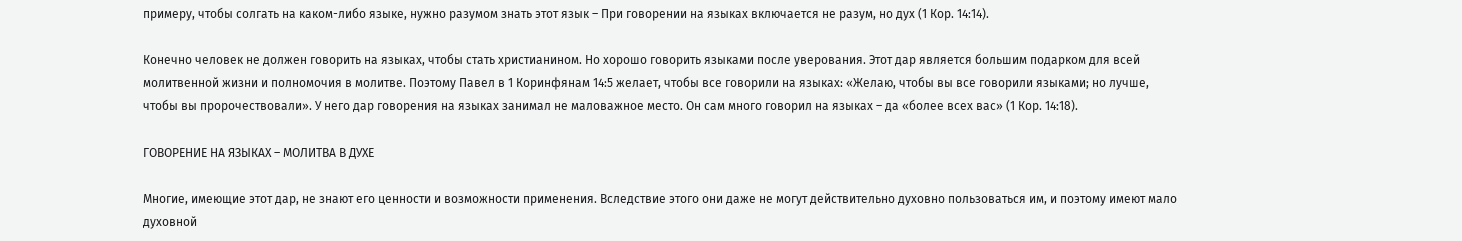примеру, чтобы солгать на каком-либо языке, нужно разумом знать этот язык – При говорении на языках включается не разум, но дух (1 Кор. 14:14).

Конечно человек не должен говорить на языках, чтобы стать христианином. Но хорошо говорить языками после уверования. Этот дар является большим подарком для всей молитвенной жизни и полномочия в молитве. Поэтому Павел в 1 Коринфянам 14:5 желает, чтобы все говорили на языках: «Желаю, чтобы вы все говорили языками; но лучше, чтобы вы пророчествовали». У него дар говорения на языках занимал не маловажное место. Он сам много говорил на языках – да «более всех вас» (1 Кор. 14:18).

ГОВОРЕНИЕ НА ЯЗЫКАХ – МОЛИТВА В ДУХЕ

Многие, имеющие этот дар, не знают его ценности и возможности применения. Вследствие этого они даже не могут действительно духовно пользоваться им, и поэтому имеют мало духовной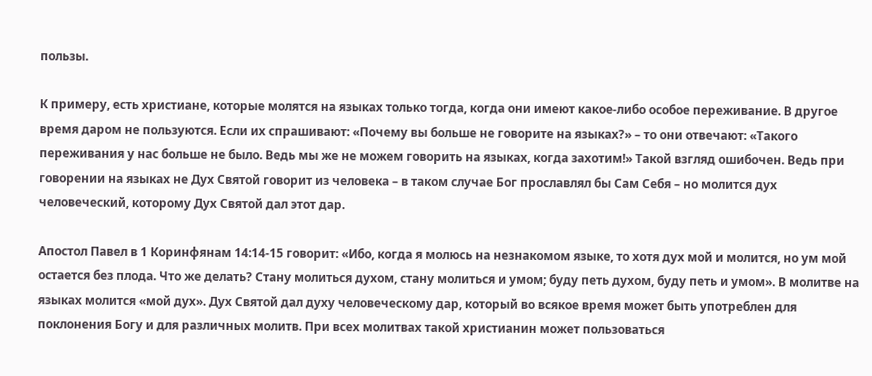пользы.

К примеру, есть христиане, которые молятся на языках только тогда, когда они имеют какое-либо особое переживание. В другое время даром не пользуются. Если их спрашивают: «Почему вы больше не говорите на языках?» – то они отвечают: «Такого переживания у нас больше не было. Ведь мы же не можем говорить на языках, когда захотим!» Такой взгляд ошибочен. Ведь при говорении на языках не Дух Святой говорит из человека – в таком случае Бог прославлял бы Сам Себя – но молится дух человеческий, которому Дух Святой дал этот дар.

Апостол Павел в 1 Коринфянам 14:14-15 говорит: «Ибо, когда я молюсь на незнакомом языке, то хотя дух мой и молится, но ум мой остается без плода. Что же делать? Стану молиться духом, стану молиться и умом; буду петь духом, буду петь и умом». В молитве на языках молится «мой дух». Дух Святой дал духу человеческому дар, который во всякое время может быть употреблен для поклонения Богу и для различных молитв. При всех молитвах такой христианин может пользоваться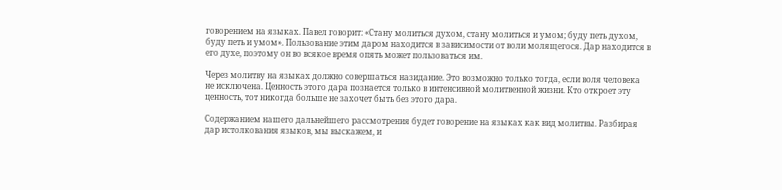говорением на языках. Павел говорит: «Стану молиться духом, стану молиться и умом; буду петь духом, буду петь и умом». Пользование этим даром находится в зависимости от воли молящегося. Дар находится в его духе, поэтому он во всякое время опять может пользоваться им.

Через молитву на языках должно совершаться назидание. Это возможно только тогда, если воля человека не исключена. Ценность этого дара познается только в интенсивной молитвенной жизни. Кто откроет эту ценность, тот никогда больше не захочет быть без этого дара.

Содержанием нашего дальнейшего рассмотрения будет говорение на языках как вид молитвы. Разбирая дар истолкования языков, мы выскажем, и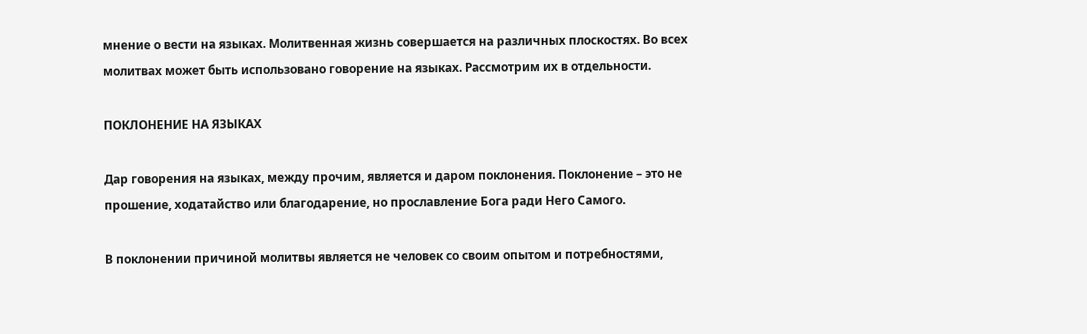мнение о вести на языках. Молитвенная жизнь совершается на различных плоскостях. Во всех молитвах может быть использовано говорение на языках. Рассмотрим их в отдельности.

ПОКЛОНЕНИЕ НА ЯЗЫКАХ

Дар говорения на языках, между прочим, является и даром поклонения. Поклонение – это не прошение, ходатайство или благодарение, но прославление Бога ради Него Самого.

В поклонении причиной молитвы является не человек со своим опытом и потребностями,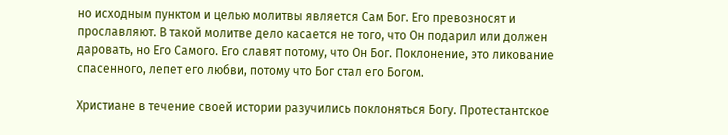но исходным пунктом и целью молитвы является Сам Бог. Его превозносят и прославляют. В такой молитве дело касается не того, что Он подарил или должен даровать, но Его Самого. Его славят потому, что Он Бог. Поклонение, это ликование спасенного, лепет его любви, потому что Бог стал его Богом.

Христиане в течение своей истории разучились поклоняться Богу. Протестантское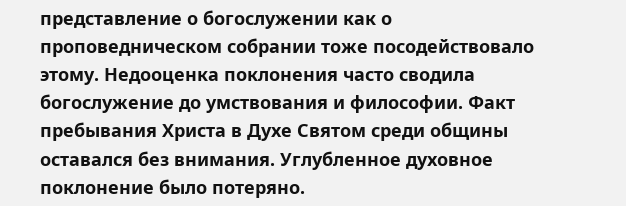представление о богослужении как о проповедническом собрании тоже посодействовало этому. Недооценка поклонения часто сводила богослужение до умствования и философии. Факт пребывания Христа в Духе Святом среди общины оставался без внимания. Углубленное духовное поклонение было потеряно.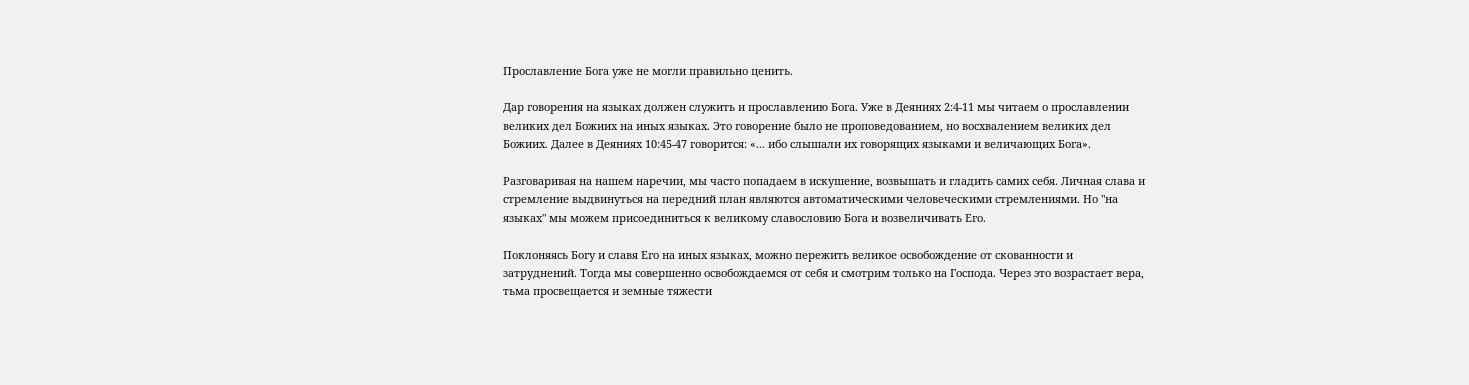Прославление Бога уже не могли правильно ценить.

Дар говорения на языках должен служить и прославлению Бога. Уже в Деяниях 2:4-11 мы читаем о прославлении великих дел Божиих на иных языках. Это говорение было не проповедованием, но восхвалением великих дел Божиих. Далее в Деяниях 10:45-47 говорится: «... ибо слышали их говорящих языками и величающих Бога».

Разговаривая на нашем наречии, мы часто попадаем в искушение, возвышать и гладить самих себя. Личная слава и стремление выдвинуться на передний план являются автоматическими человеческими стремлениями. Но "на языках" мы можем присоединиться к великому славословию Бога и возвеличивать Его.

Поклоняясь Богу и славя Его на иных языках, можно пережить великое освобождение от скованности и затруднений. Тогда мы совершенно освобождаемся от себя и смотрим только на Господа. Через это возрастает вера, тьма просвещается и земные тяжести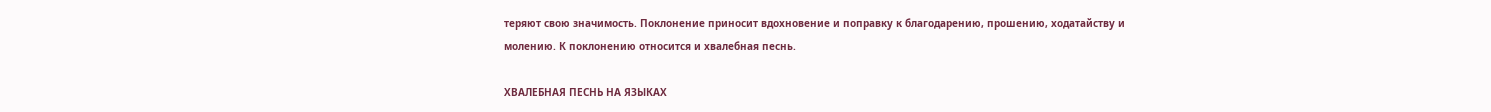теряют свою значимость. Поклонение приносит вдохновение и поправку к благодарению, прошению, ходатайству и молению. К поклонению относится и хвалебная песнь.

ХВАЛЕБНАЯ ПЕСНЬ НА ЯЗЫКАХ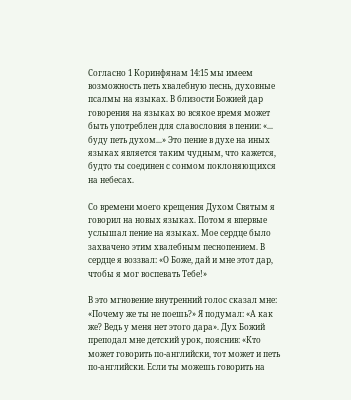Согласно 1 Коринфянам 14:15 мы имеем возможность петь хвалебную песнь, духовные псалмы на языках. В близости Божией дар говорения на языках во всякое время может быть употреблен для славословия в пении: «... буду петь духом...» Это пение в духе на иных языках является таким чудным, что кажется, будто ты соединен с сонмом поклоняющихся на небесах.

Со времени моего крещения Духом Святым я говорил на новых языках. Потом я впервые услышал пение на языках. Мое сердце было захвачено этим хвалебным песнопением. В сердце я воззвал: «О Боже, дай и мне этот дар, чтобы я мог воспевать Тебе!»

В это мгновение внутренний голос сказал мне: «Почему же ты не поешь?» Я подумал: «А как же? Ведь у меня нет этого дара». Дух Божий преподал мне детский урок, пояснив: «Кто может говорить по-английски, тот может и петь по-английски. Если ты можешь говорить на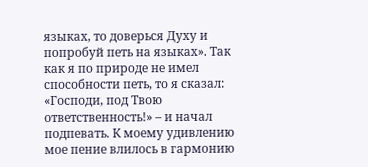языках, то доверься Духу и попробуй петь на языках». Так как я по природе не имел способности петь, то я сказал: «Господи, под Твою ответственность!» – и начал подпевать. К моему удивлению мое пение влилось в гармонию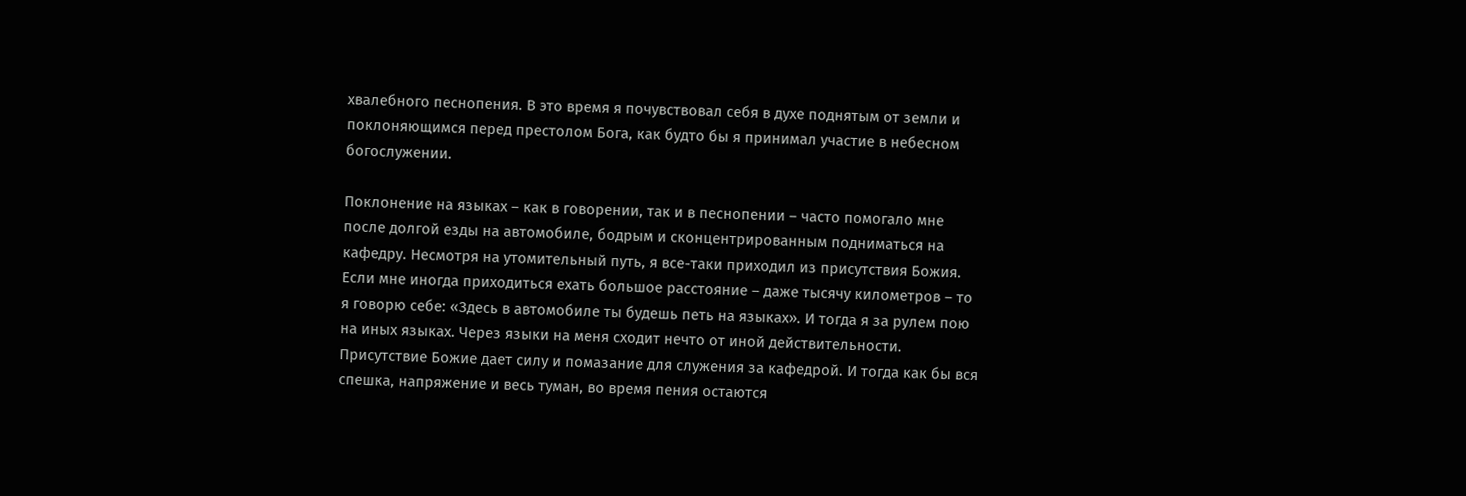хвалебного песнопения. В это время я почувствовал себя в духе поднятым от земли и поклоняющимся перед престолом Бога, как будто бы я принимал участие в небесном богослужении.

Поклонение на языках – как в говорении, так и в песнопении – часто помогало мне после долгой езды на автомобиле, бодрым и сконцентрированным подниматься на кафедру. Несмотря на утомительный путь, я все-таки приходил из присутствия Божия. Если мне иногда приходиться ехать большое расстояние – даже тысячу километров – то я говорю себе: «Здесь в автомобиле ты будешь петь на языках». И тогда я за рулем пою на иных языках. Через языки на меня сходит нечто от иной действительности. Присутствие Божие дает силу и помазание для служения за кафедрой. И тогда как бы вся спешка, напряжение и весь туман, во время пения остаются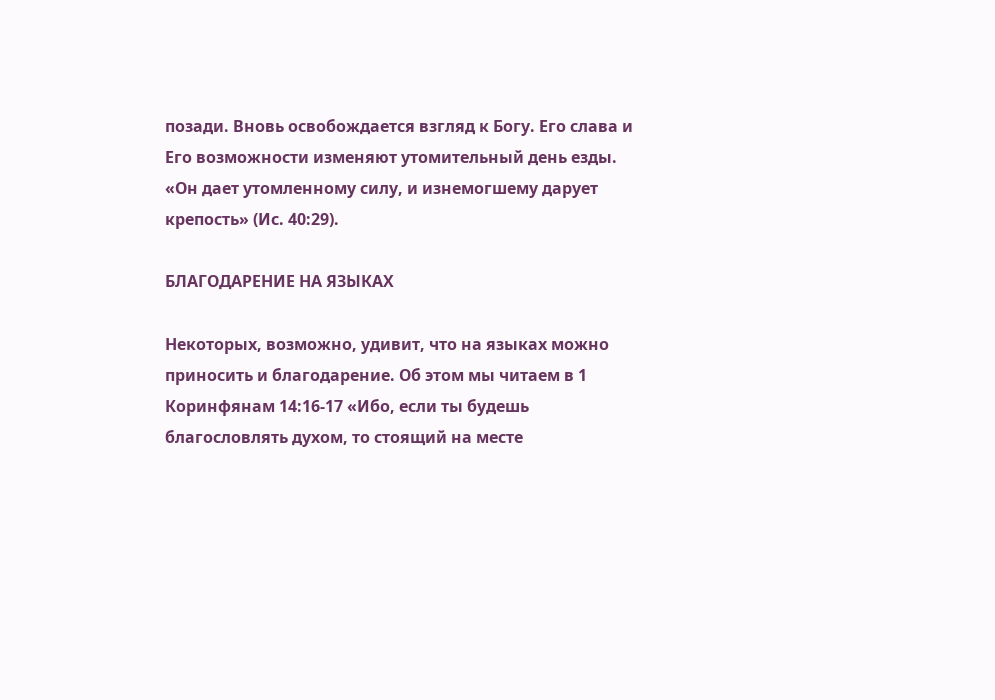позади. Вновь освобождается взгляд к Богу. Его слава и Его возможности изменяют утомительный день езды. «Он дает утомленному силу, и изнемогшему дарует крепость» (Ис. 40:29).

БЛАГОДАРЕНИЕ НА ЯЗЫКАХ

Некоторых, возможно, удивит, что на языках можно приносить и благодарение. Об этом мы читаем в 1 Коринфянам 14:16-17 «Ибо, если ты будешь благословлять духом, то стоящий на месте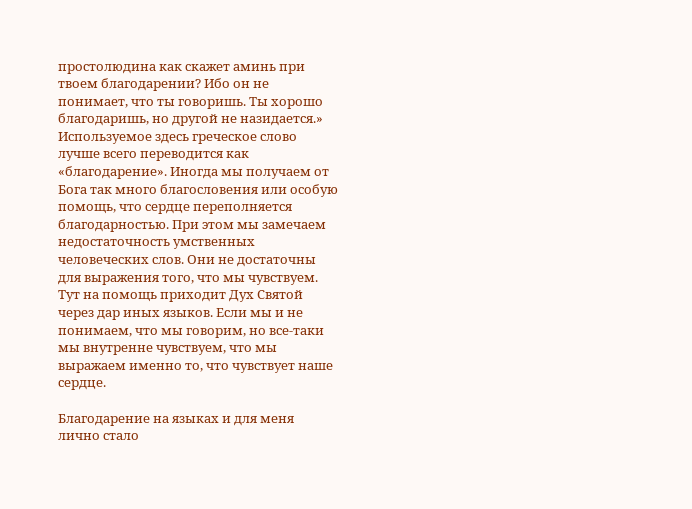простолюдина как скажет аминь при твоем благодарении? Ибо он не понимает, что ты говоришь. Ты хорошо благодаришь, но другой не назидается.» Используемое здесь греческое слово лучше всего переводится как «благодарение». Иногда мы получаем от Бога так много благословения или особую помощь, что сердце переполняется благодарностью. При этом мы замечаем недостаточность умственных человеческих слов. Они не достаточны для выражения того, что мы чувствуем. Тут на помощь приходит Дух Святой через дар иных языков. Если мы и не понимаем, что мы говорим, но все-таки мы внутренне чувствуем, что мы выражаем именно то, что чувствует наше сердце.

Благодарение на языках и для меня лично стало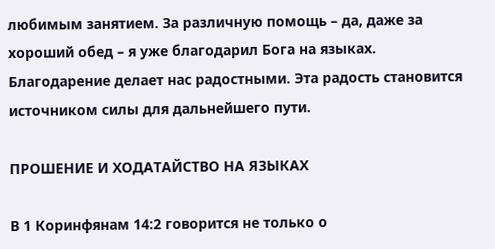любимым занятием. За различную помощь – да, даже за хороший обед – я уже благодарил Бога на языках. Благодарение делает нас радостными. Эта радость становится источником силы для дальнейшего пути.

ПРОШЕНИЕ И ХОДАТАЙСТВО НА ЯЗЫКАХ

В 1 Коринфянам 14:2 говорится не только о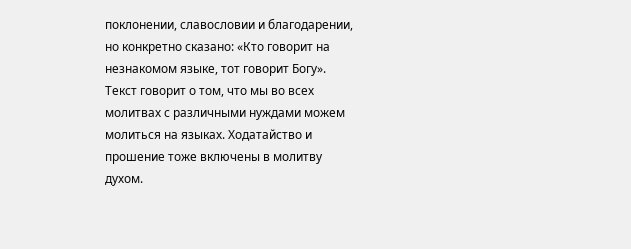поклонении, славословии и благодарении, но конкретно сказано: «Кто говорит на незнакомом языке, тот говорит Богу». Текст говорит о том, что мы во всех молитвах с различными нуждами можем молиться на языках. Ходатайство и прошение тоже включены в молитву духом.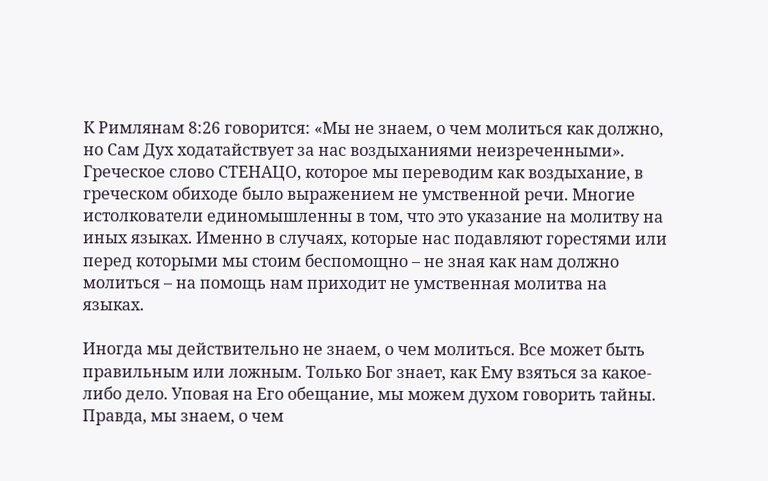К Римлянам 8:26 говорится: «Мы не знаем, о чем молиться как должно, но Сам Дух ходатайствует за нас воздыханиями неизреченными». Греческое слово СТЕНАЦО, которое мы переводим как воздыхание, в греческом обиходе было выражением не умственной речи. Многие истолкователи единомышленны в том, что это указание на молитву на иных языках. Именно в случаях, которые нас подавляют горестями или перед которыми мы стоим беспомощно – не зная как нам должно молиться – на помощь нам приходит не умственная молитва на языках.

Иногда мы действительно не знаем, о чем молиться. Все может быть правильным или ложным. Только Бог знает, как Ему взяться за какое-либо дело. Уповая на Его обещание, мы можем духом говорить тайны. Правда, мы знаем, о чем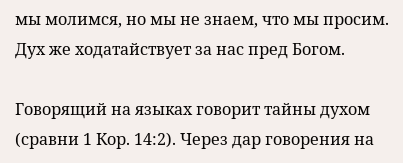мы молимся, но мы не знаем, что мы просим. Дух же ходатайствует за нас пред Богом.

Говорящий на языках говорит тайны духом (сравни 1 Кор. 14:2). Через дар говорения на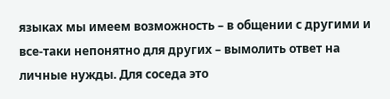языках мы имеем возможность – в общении с другими и все-таки непонятно для других – вымолить ответ на личные нужды. Для соседа это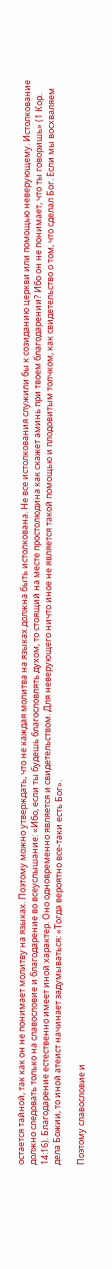остается тайной, так как он не понимает молитву на языках. Поэтому можно утверждать, что не каждая молитва на языках должна быть истолкована. Не все истолкования служили бы к созиданию церкви или помощью неверующему. Истолкование должно следовать только на славословие и благодарение во всеуслышание: «Ибо, если ты будешь благословлять духом, то стоящий на месте простолюдина как скажет аминь при твоем благодарении? Ибо он не понимает, что ты говоришь» (1 Кор. 14:16). Благодарение естественно имеет иной характер. Оно одновременно является и свидетельством. Для неверующего ничто иное не является такой помощью и плодовитым толчком, как свидетельство о том, что сделал Бог. Если мы восхваляем дела Божии, то иной атеист начинает задумываться: «Тогда вероятно все-таки есть Бог».

Поэтому славословие и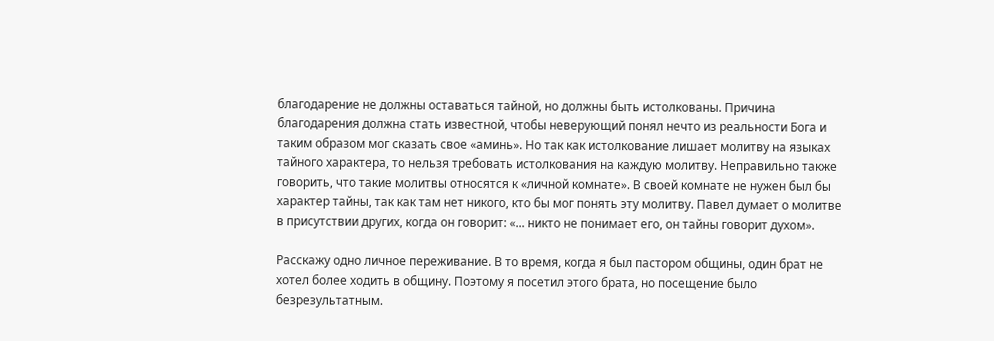благодарение не должны оставаться тайной, но должны быть истолкованы. Причина благодарения должна стать известной, чтобы неверующий понял нечто из реальности Бога и таким образом мог сказать свое «аминь». Но так как истолкование лишает молитву на языках тайного характера, то нельзя требовать истолкования на каждую молитву. Неправильно также говорить, что такие молитвы относятся к «личной комнате». В своей комнате не нужен был бы характер тайны, так как там нет никого, кто бы мог понять эту молитву. Павел думает о молитве в присутствии других, когда он говорит: «... никто не понимает его, он тайны говорит духом».

Расскажу одно личное переживание. В то время, когда я был пастором общины, один брат не хотел более ходить в общину. Поэтому я посетил этого брата, но посещение было безрезультатным.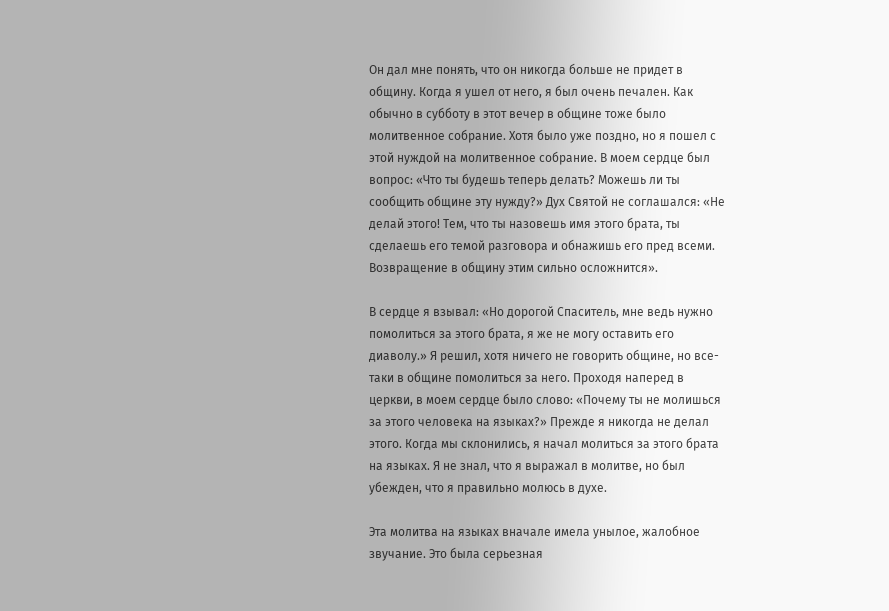Он дал мне понять, что он никогда больше не придет в общину. Когда я ушел от него, я был очень печален. Как обычно в субботу в этот вечер в общине тоже было молитвенное собрание. Хотя было уже поздно, но я пошел с этой нуждой на молитвенное собрание. В моем сердце был вопрос: «Что ты будешь теперь делать? Можешь ли ты сообщить общине эту нужду?» Дух Святой не соглашался: «Не делай этого! Тем, что ты назовешь имя этого брата, ты сделаешь его темой разговора и обнажишь его пред всеми. Возвращение в общину этим сильно осложнится».

В сердце я взывал: «Но дорогой Спаситель, мне ведь нужно помолиться за этого брата, я же не могу оставить его диаволу.» Я решил, хотя ничего не говорить общине, но все-таки в общине помолиться за него. Проходя наперед в церкви, в моем сердце было слово: «Почему ты не молишься за этого человека на языках?» Прежде я никогда не делал этого. Когда мы склонились, я начал молиться за этого брата на языках. Я не знал, что я выражал в молитве, но был убежден, что я правильно молюсь в духе.

Эта молитва на языках вначале имела унылое, жалобное звучание. Это была серьезная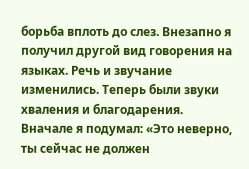борьба вплоть до слез. Внезапно я получил другой вид говорения на языках. Речь и звучание изменились. Теперь были звуки хваления и благодарения. Вначале я подумал: «Это неверно, ты сейчас не должен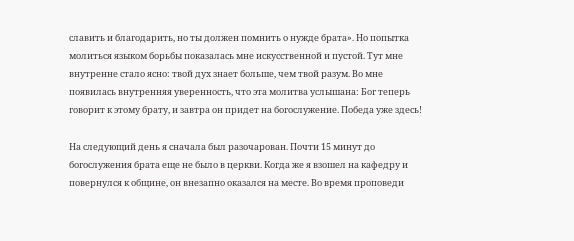славить и благодарить, но ты должен помнить о нужде брата». Но попытка молиться языком борьбы показалась мне искусственной и пустой. Тут мне внутренне стало ясно: твой дух знает больше, чем твой разум. Во мне появилась внутренняя уверенность, что эта молитва услышана: Бог теперь говорит к этому брату, и завтра он придет на богослужение. Победа уже здесь!

На следующий день я сначала был разочарован. Почти 15 минут до богослужения брата еще не было в церкви. Когда же я взошел на кафедру и повернулся к общине, он внезапно оказался на месте. Во время проповеди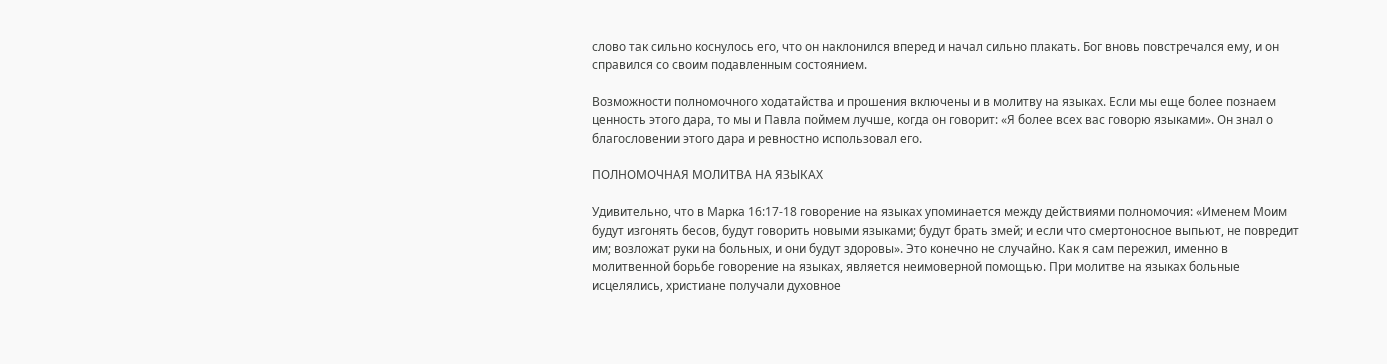слово так сильно коснулось его, что он наклонился вперед и начал сильно плакать. Бог вновь повстречался ему, и он справился со своим подавленным состоянием.

Возможности полномочного ходатайства и прошения включены и в молитву на языках. Если мы еще более познаем ценность этого дара, то мы и Павла поймем лучше, когда он говорит: «Я более всех вас говорю языками». Он знал о благословении этого дара и ревностно использовал его.

ПОЛНОМОЧНАЯ МОЛИТВА НА ЯЗЫКАХ

Удивительно, что в Марка 16:17-18 говорение на языках упоминается между действиями полномочия: «Именем Моим будут изгонять бесов, будут говорить новыми языками; будут брать змей; и если что смертоносное выпьют, не повредит им; возложат руки на больных, и они будут здоровы». Это конечно не случайно. Как я сам пережил, именно в молитвенной борьбе говорение на языках, является неимоверной помощью. При молитве на языках больные исцелялись, христиане получали духовное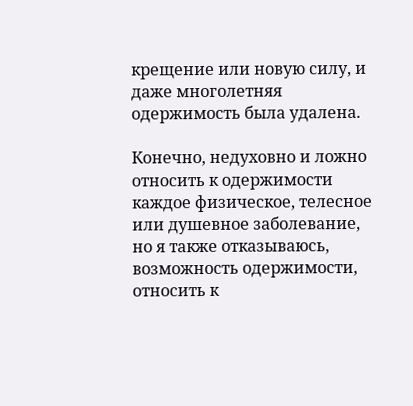крещение или новую силу, и даже многолетняя одержимость была удалена.

Конечно, недуховно и ложно относить к одержимости каждое физическое, телесное или душевное заболевание, но я также отказываюсь, возможность одержимости, относить к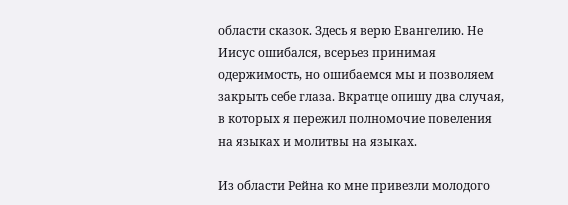области сказок. Здесь я верю Евангелию. Не Иисус ошибался, всерьез принимая одержимость, но ошибаемся мы и позволяем закрыть себе глаза. Вкратце опишу два случая, в которых я пережил полномочие повеления на языках и молитвы на языках.

Из области Рейна ко мне привезли молодого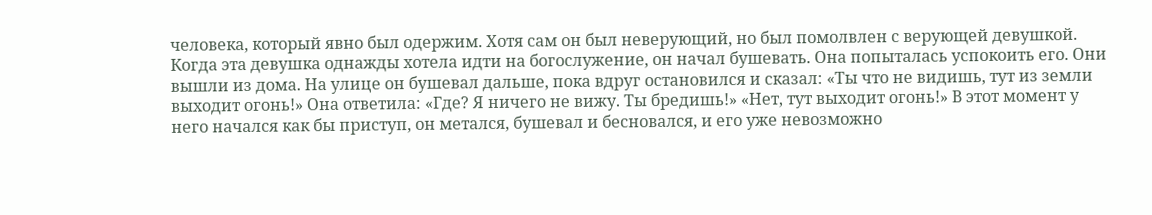человека, который явно был одержим. Хотя сам он был неверующий, но был помолвлен с верующей девушкой. Когда эта девушка однажды хотела идти на богослужение, он начал бушевать. Она попыталась успокоить его. Они вышли из дома. На улице он бушевал дальше, пока вдруг остановился и сказал: «Ты что не видишь, тут из земли выходит огонь!» Она ответила: «Где? Я ничего не вижу. Ты бредишь!» «Нет, тут выходит огонь!» В этот момент у него начался как бы приступ, он метался, бушевал и бесновался, и его уже невозможно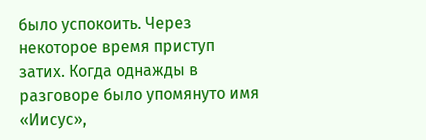было успокоить. Через некоторое время приступ затих. Когда однажды в разговоре было упомянуто имя «Иисус»,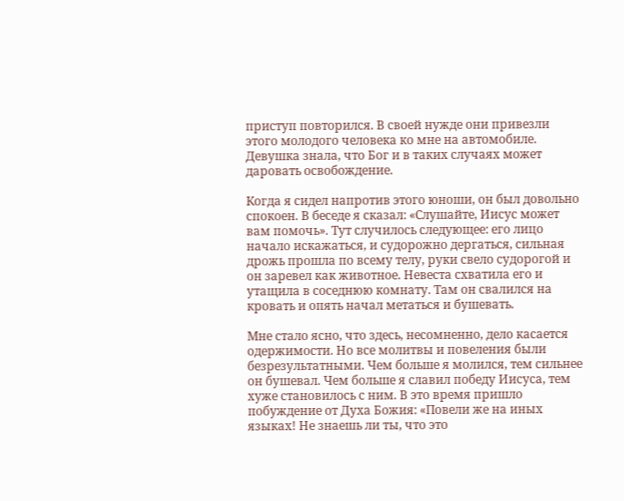приступ повторился. В своей нужде они привезли этого молодого человека ко мне на автомобиле. Девушка знала, что Бог и в таких случаях может даровать освобождение.

Когда я сидел напротив этого юноши, он был довольно спокоен. В беседе я сказал: «Слушайте, Иисус может вам помочь». Тут случилось следующее: его лицо начало искажаться, и судорожно дергаться, сильная дрожь прошла по всему телу, руки свело судорогой и он заревел как животное. Невеста схватила его и утащила в соседнюю комнату. Там он свалился на кровать и опять начал метаться и бушевать.

Мне стало ясно, что здесь, несомненно, дело касается одержимости. Но все молитвы и повеления были безрезультатными. Чем больше я молился, тем сильнее он бушевал. Чем больше я славил победу Иисуса, тем хуже становилось с ним. В это время пришло побуждение от Духа Божия: «Повели же на иных языках! Не знаешь ли ты, что это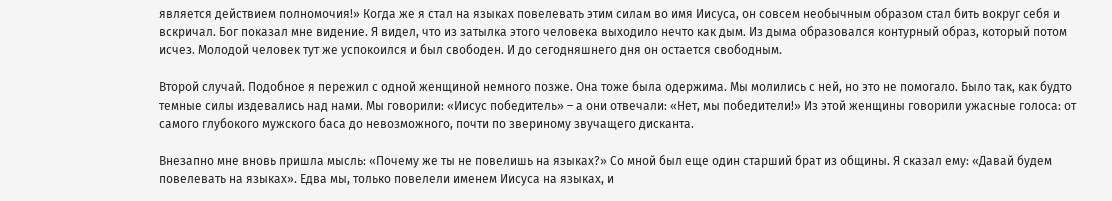является действием полномочия!» Когда же я стал на языках повелевать этим силам во имя Иисуса, он совсем необычным образом стал бить вокруг себя и вскричал. Бог показал мне видение. Я видел, что из затылка этого человека выходило нечто как дым. Из дыма образовался контурный образ, который потом исчез. Молодой человек тут же успокоился и был свободен. И до сегодняшнего дня он остается свободным.

Второй случай. Подобное я пережил с одной женщиной немного позже. Она тоже была одержима. Мы молились с ней, но это не помогало. Было так, как будто темные силы издевались над нами. Мы говорили: «Иисус победитель» – а они отвечали: «Нет, мы победители!» Из этой женщины говорили ужасные голоса: от самого глубокого мужского баса до невозможного, почти по звериному звучащего дисканта.

Внезапно мне вновь пришла мысль: «Почему же ты не повелишь на языках?» Со мной был еще один старший брат из общины. Я сказал ему: «Давай будем повелевать на языках». Едва мы, только повелели именем Иисуса на языках, и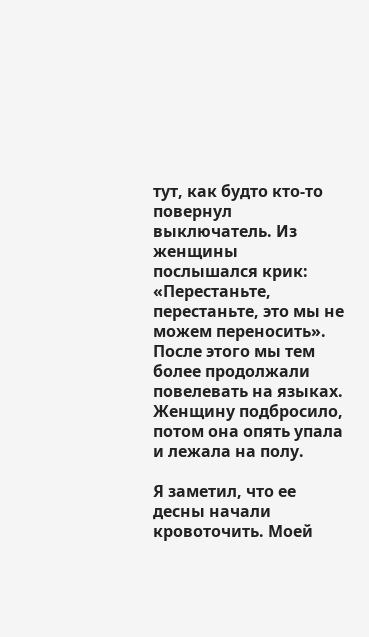тут, как будто кто-то повернул выключатель. Из женщины послышался крик: «Перестаньте, перестаньте, это мы не можем переносить». После этого мы тем более продолжали повелевать на языках. Женщину подбросило, потом она опять упала и лежала на полу.

Я заметил, что ее десны начали кровоточить. Моей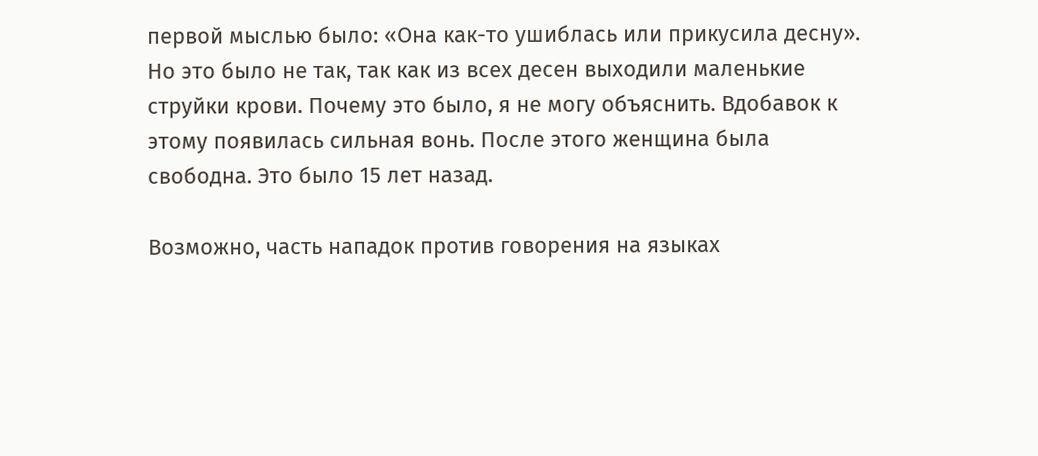первой мыслью было: «Она как-то ушиблась или прикусила десну». Но это было не так, так как из всех десен выходили маленькие струйки крови. Почему это было, я не могу объяснить. Вдобавок к этому появилась сильная вонь. После этого женщина была свободна. Это было 15 лет назад.

Возможно, часть нападок против говорения на языках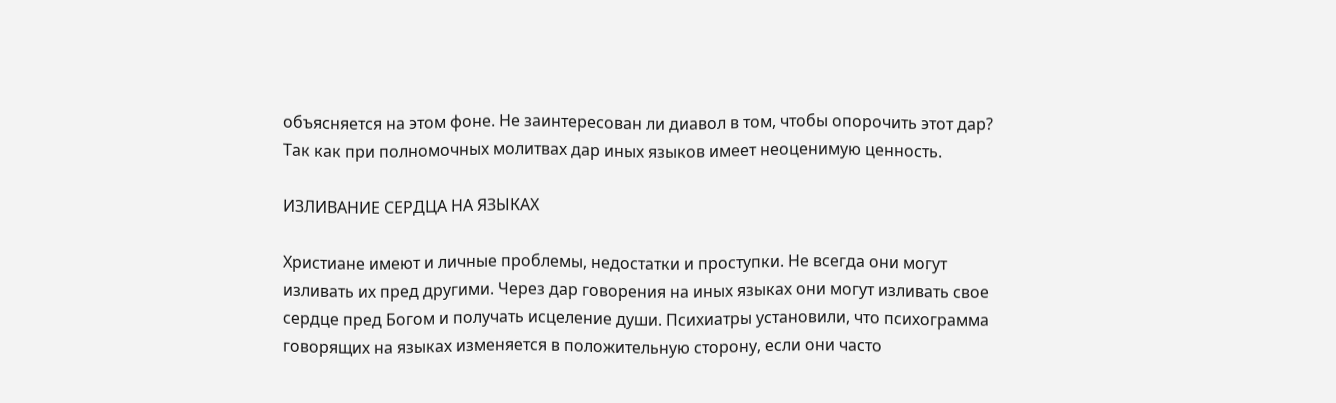объясняется на этом фоне. Не заинтересован ли диавол в том, чтобы опорочить этот дар? Так как при полномочных молитвах дар иных языков имеет неоценимую ценность.

ИЗЛИВАНИЕ СЕРДЦА НА ЯЗЫКАХ

Христиане имеют и личные проблемы, недостатки и проступки. Не всегда они могут изливать их пред другими. Через дар говорения на иных языках они могут изливать свое сердце пред Богом и получать исцеление души. Психиатры установили, что психограмма говорящих на языках изменяется в положительную сторону, если они часто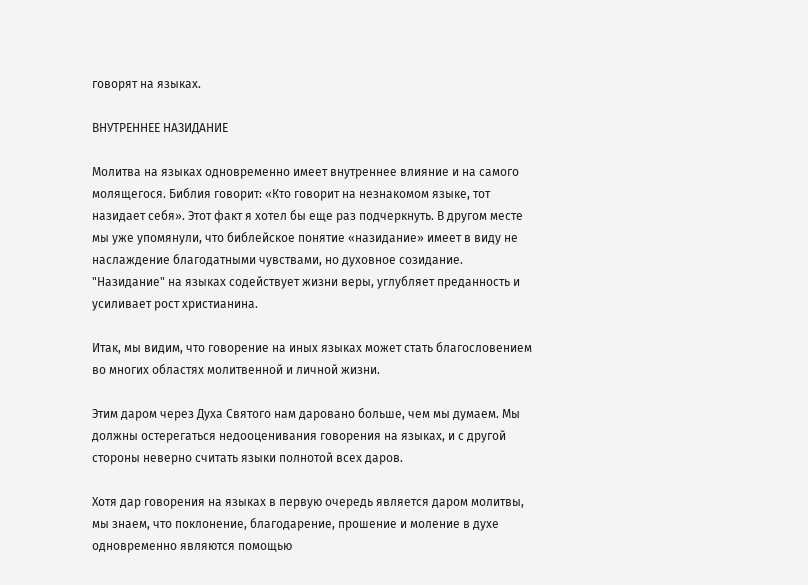говорят на языках.

ВНУТРЕННЕЕ НАЗИДАНИЕ

Молитва на языках одновременно имеет внутреннее влияние и на самого молящегося. Библия говорит: «Кто говорит на незнакомом языке, тот назидает себя». Этот факт я хотел бы еще раз подчеркнуть. В другом месте мы уже упомянули, что библейское понятие «назидание» имеет в виду не наслаждение благодатными чувствами, но духовное созидание. "Назидание" на языках содействует жизни веры, углубляет преданность и усиливает рост христианина.

Итак, мы видим, что говорение на иных языках может стать благословением во многих областях молитвенной и личной жизни.

Этим даром через Духа Святого нам даровано больше, чем мы думаем. Мы должны остерегаться недооценивания говорения на языках, и с другой стороны неверно считать языки полнотой всех даров.

Хотя дар говорения на языках в первую очередь является даром молитвы, мы знаем, что поклонение, благодарение, прошение и моление в духе одновременно являются помощью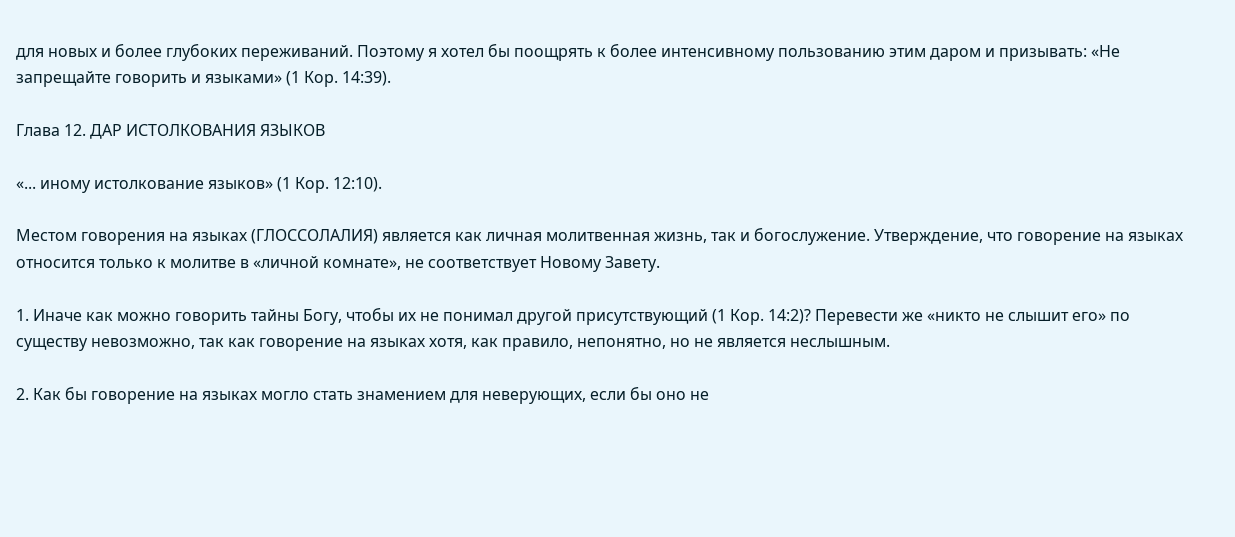для новых и более глубоких переживаний. Поэтому я хотел бы поощрять к более интенсивному пользованию этим даром и призывать: «Не запрещайте говорить и языками» (1 Кор. 14:39).

Глава 12. ДАР ИСТОЛКОВАНИЯ ЯЗЫКОВ

«... иному истолкование языков» (1 Кор. 12:10).

Местом говорения на языках (ГЛОССОЛАЛИЯ) является как личная молитвенная жизнь, так и богослужение. Утверждение, что говорение на языках относится только к молитве в «личной комнате», не соответствует Новому Завету.

1. Иначе как можно говорить тайны Богу, чтобы их не понимал другой присутствующий (1 Кор. 14:2)? Перевести же «никто не слышит его» по существу невозможно, так как говорение на языках хотя, как правило, непонятно, но не является неслышным.

2. Как бы говорение на языках могло стать знамением для неверующих, если бы оно не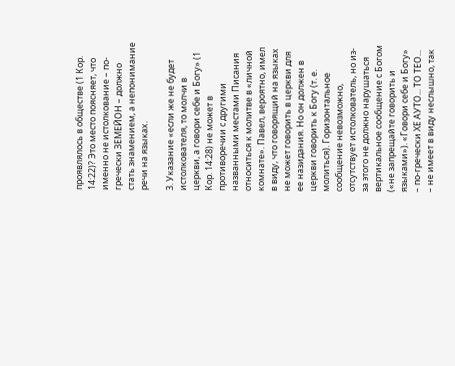проявлялось в обществе (1 Кор. 14:22)? Это место поясняет, что именно не истолкование – по-гречески ЗЕМЕЙОН – должно стать знамением, а непонимание речи на языках.

3. Указание «если же не будет истолкователя, то молчи в церкви, а говори себе и Богу» (1 Кор. 14:28) не может в противоречии с другими названными местами Писания относиться к молитве в «личной комнате». Павел, вероятно, имел в виду, что говорящий на языках не может говорить в церкви для ее назидания. Но он должен в церкви говорить к Богу (т. е. молиться). Горизонтальное сообщение невозможно, отсутствует истолкователь, но из-за этого не должно нарушаться вертикальное сообщение с Богом («не запрещайте говорить и языками»). «Говори себе и Богу» – по-гречески ХЕ АУТО... ТО ТЕО... – не имеет в виду неслышно, так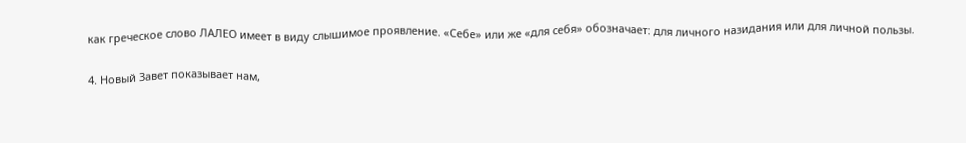как греческое слово ЛАЛЕО имеет в виду слышимое проявление. «Себе» или же «для себя» обозначает: для личного назидания или для личной пользы.

4. Новый Завет показывает нам,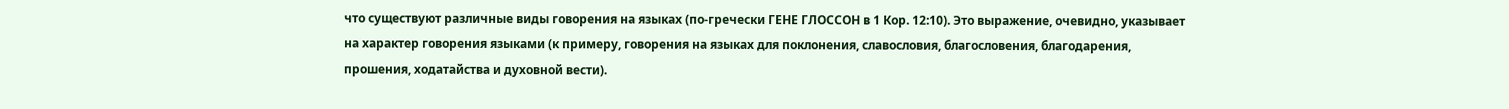что существуют различные виды говорения на языках (по-гречески ГЕНЕ ГЛОССОН в 1 Кор. 12:10). Это выражение, очевидно, указывает на характер говорения языками (к примеру, говорения на языках для поклонения, славословия, благословения, благодарения, прошения, ходатайства и духовной вести).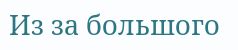Из за большого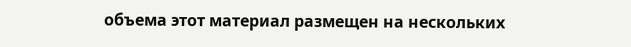объема этот материал размещен на нескольких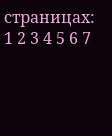страницах:
1 2 3 4 5 6 7